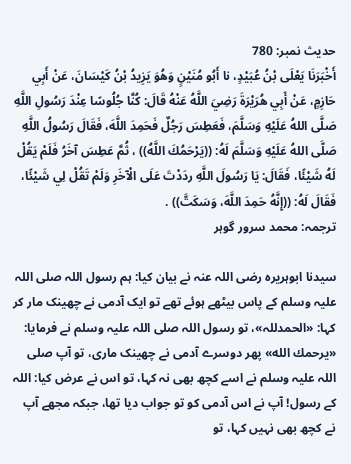حدیث نمبر: 780
أَخْبَرَنَا يَعْلَى بْنُ عُبَيْدٍ، نا أَبُو مُنَيْنٍ وَهُوَ يَزِيدُ بْنُ كَيْسَانَ، عَنْ أَبِي حَازِمٍ، عَنْ أَبِي هُرَيْرَةَ رَضِيَ اللَّهُ عَنْهُ قَالَ: كُنَّا جُلُوسًا عِنْدَ رَسُولِ اللَّهِ صَلَّى اللهُ عَلَيْهِ وَسَلَّمَ، فَعَطِسَ رَجُلٌ فَحَمِدَ اللَّهَ، فَقَالَ رَسُولُ اللَّهِ صَلَّى اللهُ عَلَيْهِ وَسَلَّمَ لَهُ: ((يَرْحَمُكَ اللَّهُ)) ، ثُمَّ عَطِسَ آخَرُ فَلَمْ يَقُلْ لَهُ شَيْئًا، فَقَالَ: يَا رَسُولَ اللَّهِ ردَدْتَ عَلَى الْآخَرِ وَلَمْ تَقُلْ لِي شَيْئًا، فَقَالَ لَهُ: ((إِنَّهُ حَمِدَ اللَّهَ، وَسَكَتَّ)) .
ترجمہ: محمد سرور گوہر

سیدنا ابوہریرہ رضی اللہ عنہ نے بیان کیا: ہم رسول اللہ صلی اللہ علیہ وسلم کے پاس بیٹھے ہوئے تھے تو ایک آدمی نے چھینک مار کر کہا: «الحمدللہ»، تو رسول اللہ صلی اللہ علیہ وسلم نے فرمایا: «يرحمك الله» پھر دوسرے آدمی نے چھینک ماری، تو آپ صلی اللہ علیہ وسلم نے اسے کچھ بھی نہ کہا، تو اس نے عرض کیا: اللہ کے رسول! آپ نے اس آدمی کو تو جواب دیا تھا، جبکہ مجھے آپ نے کچھ بھی نہیں کہا، تو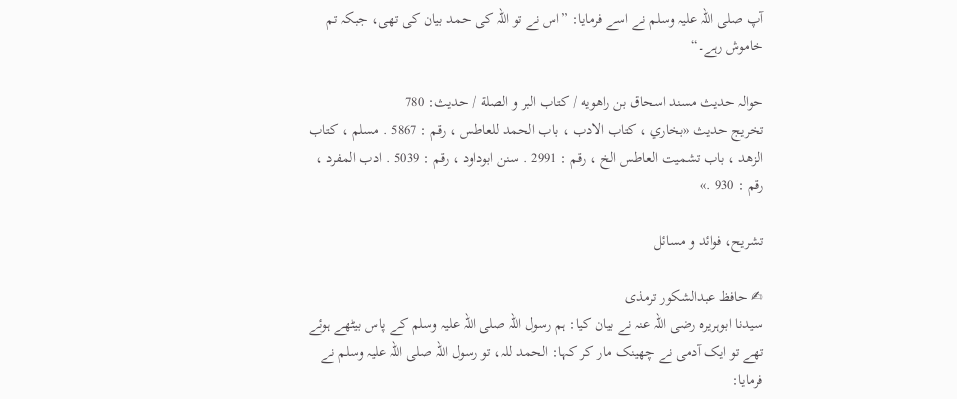آپ صلی اللہ علیہ وسلم نے اسے فرمایا: ”اس نے تو اللہ کی حمد بیان کی تھی، جبکہ تم خاموش رہے۔“

حوالہ حدیث مسند اسحاق بن راهويه / كتاب البر و الصلة / حدیث: 780
تخریج حدیث «بخاري ، كتاب الادب ، باب الحمد للعاطس ، رقم : 5867 . مسلم ، كتاب الزهد ، باب تشميت العاطس الخ ، رقم : 2991 . سنن ابوداود ، رقم : 5039 . ادب المفرد ، رقم : 930 .»

تشریح، فوائد و مسائل

✍ حافظ عبدالشکور ترمذی
سیدنا ابوہریرہ رضی اللہ عنہ نے بیان کیا: ہم رسول اللہ صلی اللہ علیہ وسلم کے پاس بیٹھے ہوئے تھے تو ایک آدمی نے چھینک مار کر کہا: الحمد للہ، تو رسول اللہ صلی اللہ علیہ وسلم نے فرمایا: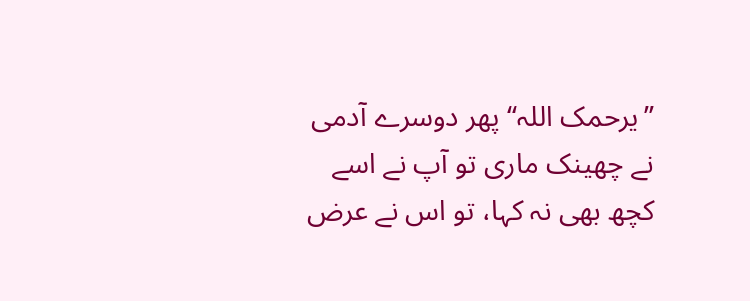’’یرحمک اللہ‘‘ پھر دوسرے آدمی نے چھینک ماری تو آپ نے اسے کچھ بھی نہ کہا، تو اس نے عرض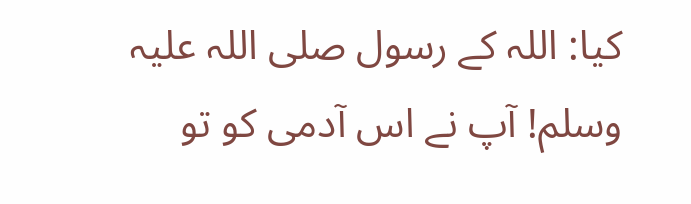کیا: اللہ کے رسول صلی اللہ علیہ وسلم! آپ نے اس آدمی کو تو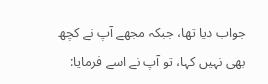جواب دیا تھا، جبکہ مجھے آپ نے کچھ بھی نہیں کہا، تو آپ نے اسے فرمایا: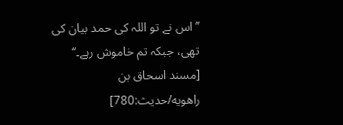’’اس نے تو اللہ کی حمد بیان کی تھی، جبکہ تم خاموش رہے۔‘‘
[مسند اسحاق بن راهويه/حدیث:780]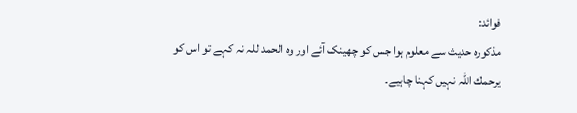فوائد:
مذکورہ حدیث سے معلوم ہوا جس کو چھینک آئے اور وہ الحمد للہ نہ کہے تو اس کو یرحمك اللہ نہیں کہنا چاہیے۔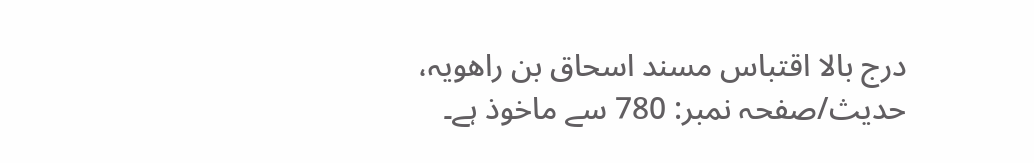درج بالا اقتباس مسند اسحاق بن راھویہ، حدیث/صفحہ نمبر: 780 سے ماخوذ ہے۔